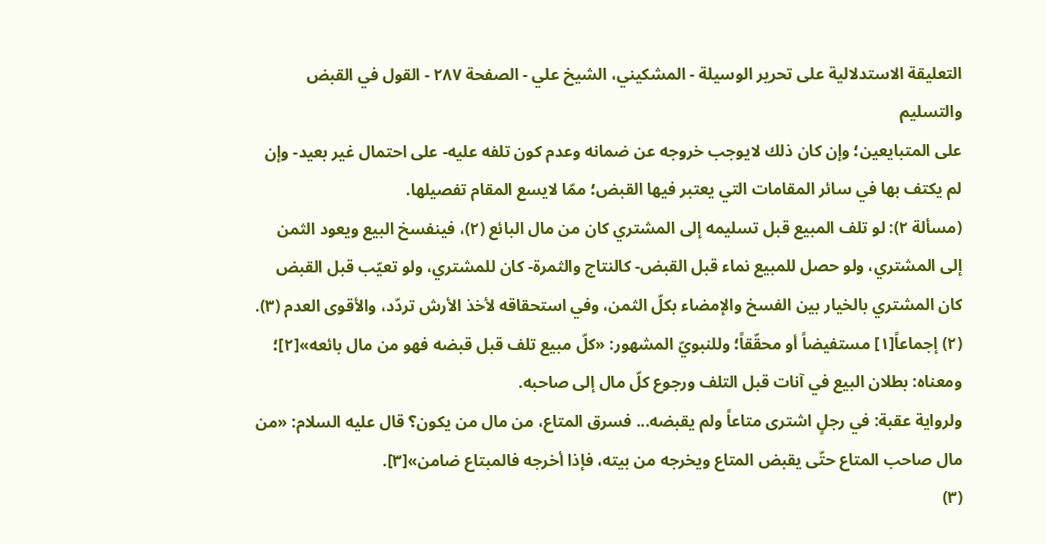التعليقة الاستدلالية على تحرير الوسيلة - المشكيني، الشيخ علي - الصفحة ٢٨٧ - القول في القبض والتسليم
على المتبايعين؛ وإن كان ذلك لايوجب خروجه عن ضمانه وعدم كون تلفه عليه- على احتمال غير بعيد- وإن لم يكتف بها في سائر المقامات التي يعتبر فيها القبض؛ ممّا لايسع المقام تفصيلها.
(مسألة ٢): لو تلف المبيع قبل تسليمه إلى المشتري كان من مال البائع (٢)، فينفسخ البيع ويعود الثمن إلى المشتري، ولو حصل للمبيع نماء قبل القبض- كالنتاج والثمرة- كان للمشتري، ولو تعيّب قبل القبض كان المشتري بالخيار بين الفسخ والإمضاء بكلّ الثمن، وفي استحقاقه لأخذ الأرش تردّد، والأقوى العدم (٣).
(٢) إجماعاً[١] مستفيضاً أو محقّقاً؛ وللنبويّ المشهور: «كلّ مبيع تلف قبل قبضه فهو من مال بائعه»[٢]؛ ومعناه: بطلان البيع في آنات قبل التلف ورجوع كلّ مال إلى صاحبه.
ولرواية عقبة: في رجلٍ اشترى متاعاً ولم يقبضه... فسرق المتاع، من مال من يكون؟ قال عليه السلام: «من مال صاحب المتاع حتّى يقبض المتاع ويخرجه من بيته، فإذا أخرجه فالمبتاع ضامن»[٣].
(٣)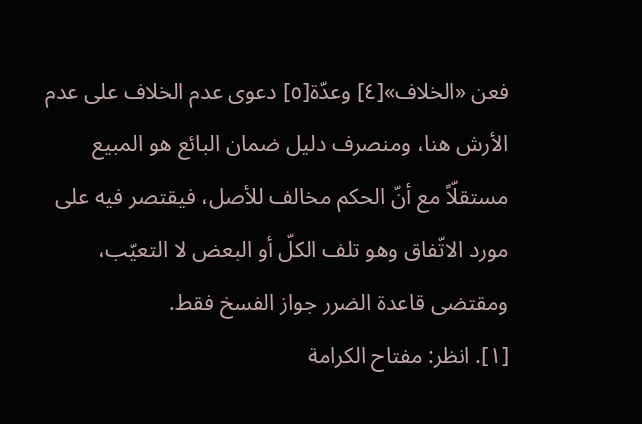فعن «الخلاف»[٤] وعدّة[٥] دعوى عدم الخلاف على عدم الأرش هنا، ومنصرف دليل ضمان البائع هو المبيع مستقلّاً مع أنّ الحكم مخالف للأصل، فيقتصر فيه على مورد الاتّفاق وهو تلف الكلّ أو البعض لا التعيّب، ومقتضى قاعدة الضرر جواز الفسخ فقط.
[١]. انظر: مفتاح الكرامة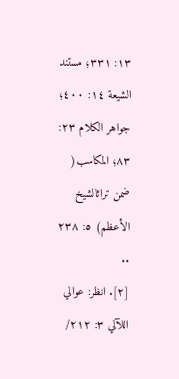١٣: ٣٣١؛ مستند الشيعة ١٤: ٤٠٠؛ جواهر الكلام ٢٣: ٨٣؛ المكاسب( ضمن تراثالشيخ الأعظم) ٥: ٢٣٨ ..
[٢]. انظر: عوالي اللآلي ٣: ٢١٢/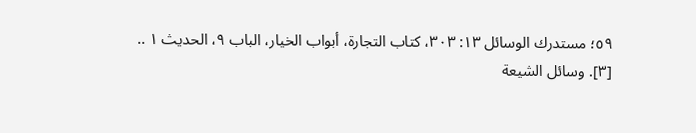٥٩؛ مستدرك الوسائل ١٣: ٣٠٣، كتاب التجارة، أبواب الخيار، الباب ٩، الحديث ١ ..
[٣]. وسائل الشيعة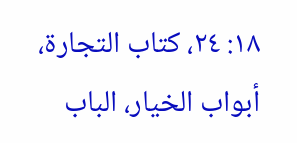١٨: ٢٤، كتاب التجارة، أبواب الخيار، الباب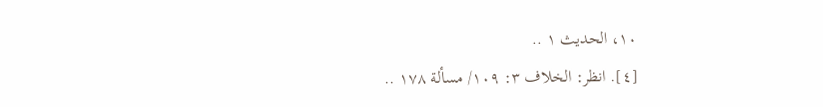١٠، الحديث ١ ..
[٤]. انظر: الخلاف ٣: ١٠٩/ مسألة ١٧٨ ..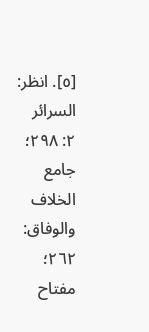[٥]. انظر: السرائر ٢: ٢٩٨؛ جامع الخلاف والوفاق: ٢٦٢؛ مفتاح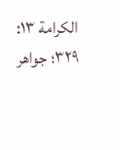الكرامة ١٣: ٣٢٩؛ جواهر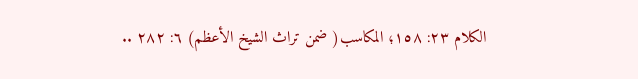الكلام ٢٣: ١٥٨؛ المكاسب( ضمن تراث الشيخ الأعظم) ٦: ٢٨٢ ..